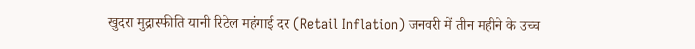खुदरा मुद्रास्फीति यानी रिटेल महंगाई दर (Retail Inflation) जनवरी में तीन महीने के उच्च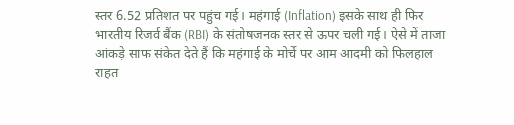स्तर 6.52 प्रतिशत पर पहुंच गई। महंगाई (Inflation) इसके साथ ही फिर भारतीय रिजर्व बैंक (RBI) के संतोषजनक स्तर से ऊपर चली गई। ऐसे में ताजा आंकड़े साफ संकेत देते हैं कि महंगाई के मोर्चे पर आम आदमी को फिलहाल राहत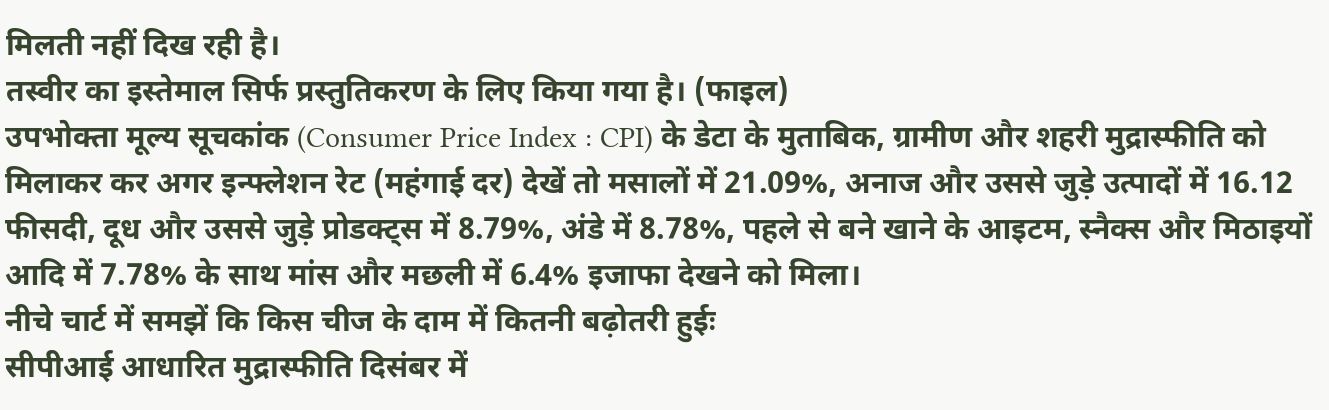मिलती नहीं दिख रही है।
तस्वीर का इस्तेमाल सिर्फ प्रस्तुतिकरण के लिए किया गया है। (फाइल)
उपभोक्ता मूल्य सूचकांक (Consumer Price Index : CPI) के डेटा के मुताबिक, ग्रामीण और शहरी मुद्रास्फीति को मिलाकर कर अगर इन्फ्लेशन रेट (महंगाई दर) देखें तो मसालों में 21.09%, अनाज और उससे जुड़े उत्पादों में 16.12 फीसदी, दूध और उससे जुड़े प्रोडक्ट्स में 8.79%, अंडे में 8.78%, पहले से बने खाने के आइटम, स्नैक्स और मिठाइयों आदि में 7.78% के साथ मांस और मछली में 6.4% इजाफा देखने को मिला।
नीचे चार्ट में समझें कि किस चीज के दाम में कितनी बढ़ोतरी हुईः
सीपीआई आधारित मुद्रास्फीति दिसंबर में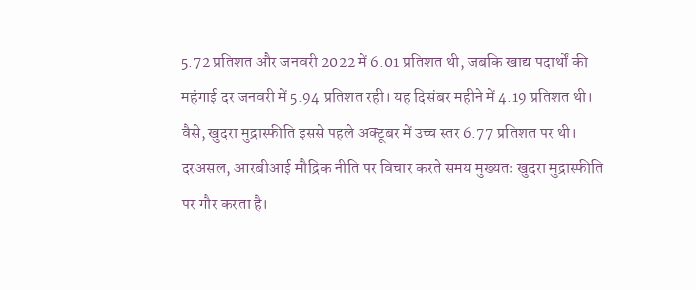5.72 प्रतिशत और जनवरी 2022 में 6.01 प्रतिशत थी, जबकि खाद्य पदार्थों की महंगाई दर जनवरी में 5.94 प्रतिशत रही। यह दिसंबर महीने में 4.19 प्रतिशत थी।
वैसे, खुदरा मुद्रास्फीति इससे पहले अक्टूबर में उच्च स्तर 6.77 प्रतिशत पर थी। दरअसल, आरबीआई मौद्रिक नीति पर विचार करते समय मुख्यतः खुदरा मुद्रास्फीति पर गौर करता है।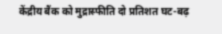केंद्रीय बैंक को मुद्रास्फीति दो प्रतिशत घट-बढ़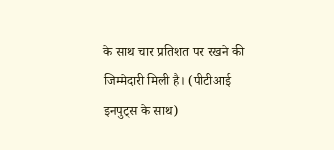के साथ चार प्रतिशत पर रखने की जिम्मेदारी मिली है। (पीटीआई इनपुट्स के साथ)